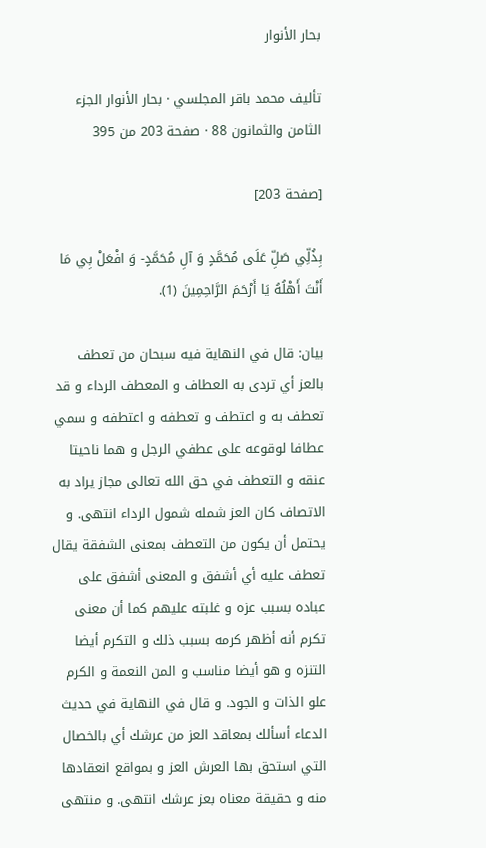بحار الأنوار

تأليف محمد باقر المجلسي · بحار الأنوار الجزء الثامن والثمانون 88 · صفحة 203 من 395

[صفحة 203]

بِذُلِّي صَلِّ عَلَى مُحَمَّدٍ وَ آلِ مُحَمَّدٍ- وَ افْعَلْ بِي مَا أَنْتَ أَهْلُهُ يَا أَرْحَمَ الرَّاحِمِينَ (1).

بيان: قال في النهاية فيه سبحان من تعطف بالعز أي تردى به العطاف و المعطف الرداء و قد تعطف به و اعتطف و تعطفه و اعتطفه و سمي عطافا لوقوعه على عطفي الرجل و هما ناحيتا عنقه و التعطف في حق الله تعالى مجاز يراد به الاتصاف كان العز شمله شمول الرداء انتهى. و يحتمل أن يكون من التعطف بمعنى الشفقة يقال تعطف عليه أي أشفق و المعنى أشفق على عباده بسبب عزه و غلبته عليهم كما أن معنى تكرم أنه أظهر كرمه بسبب ذلك و التكرم أيضا التنزه و هو أيضا مناسب و المن النعمة و الكرم علو الذات و الجود. و قال في النهاية في حديث الدعاء أسألك بمعاقد العز من عرشك أي بالخصال التي استحق بها العرش العز و بمواقع انعقادها منه و حقيقة معناه بعز عرشك انتهى. و منتهى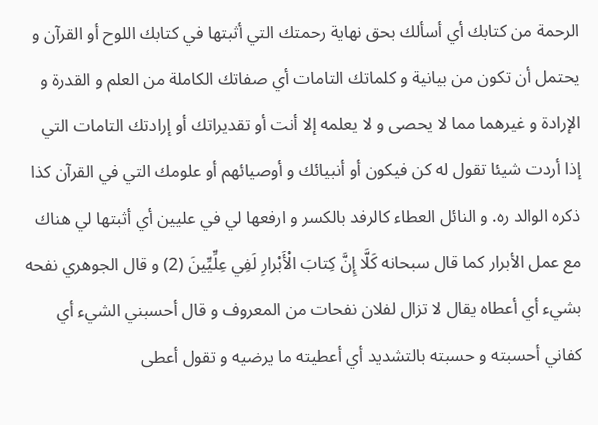الرحمة من كتابك أي أسألك بحق نهاية رحمتك التي أثبتها في كتابك اللوح أو القرآن و يحتمل أن تكون من بيانية و كلماتك التامات أي صفاتك الكاملة من العلم و القدرة و الإرادة و غيرهما مما لا يحصى و لا يعلمه إلا أنت أو تقديراتك أو إرادتك التامات التي إذا أردت شيئا تقول له كن فيكون أو أنبيائك و أوصيائهم أو علومك التي في القرآن كذا ذكره الوالد ره. و النائل العطاء كالرفد بالكسر و ارفعها لي في عليين أي أثبتها لي هناك مع عمل الأبرار كما قال سبحانه كَلَّا إِنَّ كِتابَ الْأَبْرارِ لَفِي عِلِّيِّينَ (2) و قال الجوهري نفحه بشيء أي أعطاه يقال لا تزال لفلان نفحات من المعروف و قال أحسبني الشيء أي كفاني أحسبته و حسبته بالتشديد أي أعطيته ما يرضيه و تقول أعطى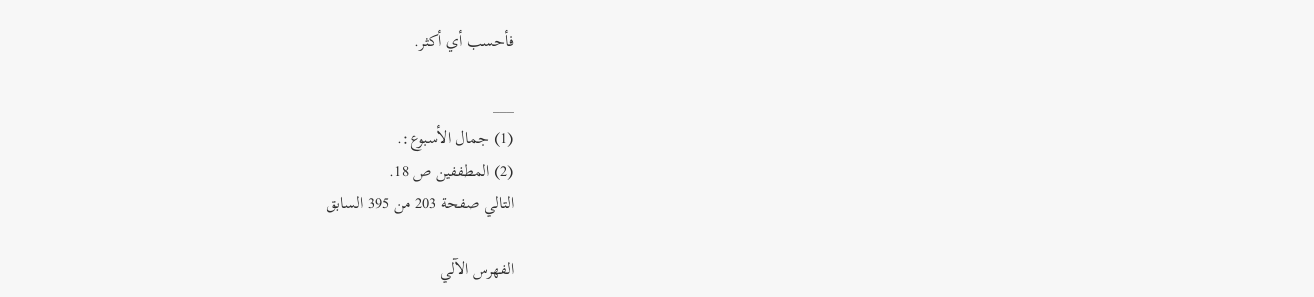فأحسب أي أكثر.

___
(1) جمال الأسبوع:.
(2) المطففين ص 18.
التالي صفحة 203 من 395 السابق

الفهرس الآلي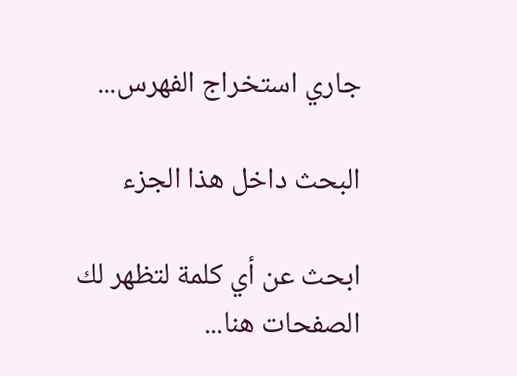جاري استخراج الفهرس...

البحث داخل هذا الجزء

ابحث عن أي كلمة لتظهر لك الصفحات هنا...